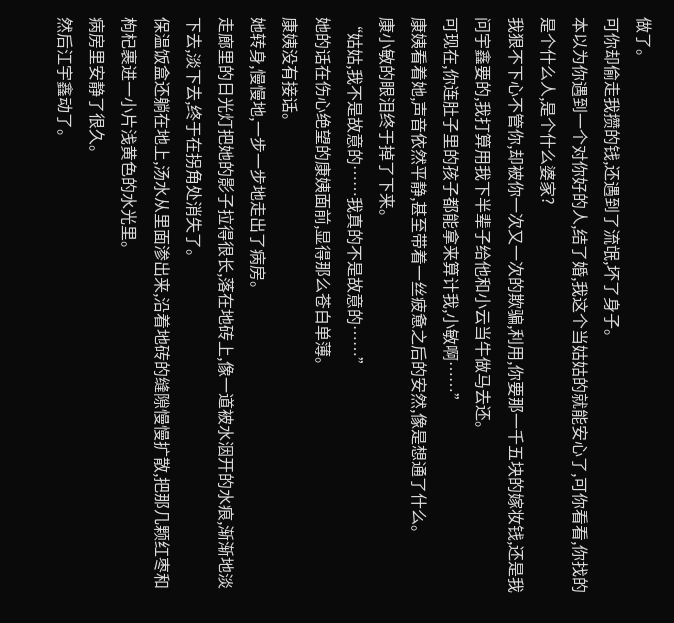做了。
可你却偷走我攒的钱,还遇到了流氓,坏了身子。
本以为你遇到一个对你好的人,结了婚,我这个当姑姑的就能安心了,可你看看,你找的是个什么人,是个什么婆家?
我狠不下心不管你,却被你一次又一次的欺骗,利用,你要那一千五块的嫁妆钱,还是我问宇鑫要的,我打算用我下半辈子给他和小云当牛做马去还。
可现在,你连肚子里的孩子都能拿来算计我,小敏啊……”
康姨看着她,声音依然平静,甚至带着一丝疲惫之后的安然,像是想通了什么。
康小敏的眼泪终于掉了下来。
“姑姑,我不是故意的……我真的不是故意的……”
她的话在伤心绝望的康姨面前,显得那么苍白单薄。
康姨没有接话。
她转身,慢慢地,一步一步地走出了病房。
走廊里的日光灯把她的影子拉得很长,落在地砖上,像一道被水洇开的水痕,渐渐地淡下去,淡下去,终于在拐角处消失了。
保温饭盒还躺在地上,汤水从里面渗出来,沿着地砖的缝隙慢慢扩散,把那几颗红枣和枸杞裹进一小片浅黄色的水光里。
病房里安静了很久。
然后江宇鑫动了。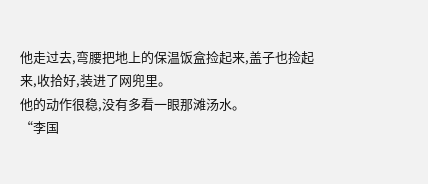他走过去,弯腰把地上的保温饭盒捡起来,盖子也捡起来,收拾好,装进了网兜里。
他的动作很稳,没有多看一眼那滩汤水。
“李国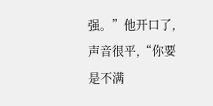强。”他开口了,声音很平,“你要是不满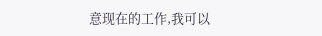意现在的工作,我可以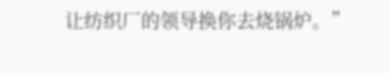让纺织厂的领导换你去烧锅炉。”